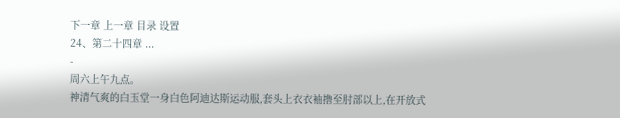下一章 上一章 目录 设置
24、第二十四章 ...
-
周六上午九点。
神清气爽的白玉堂一身白色阿迪达斯运动服,套头上衣衣袖撸至肘部以上,在开放式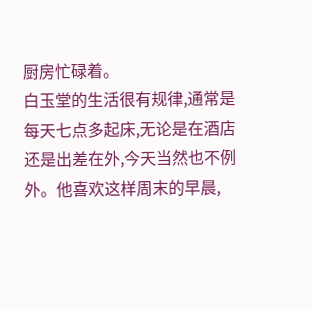厨房忙碌着。
白玉堂的生活很有规律,通常是每天七点多起床,无论是在酒店还是出差在外,今天当然也不例外。他喜欢这样周末的早晨,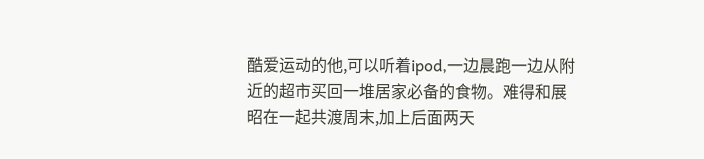酷爱运动的他,可以听着ipod,一边晨跑一边从附近的超市买回一堆居家必备的食物。难得和展昭在一起共渡周末,加上后面两天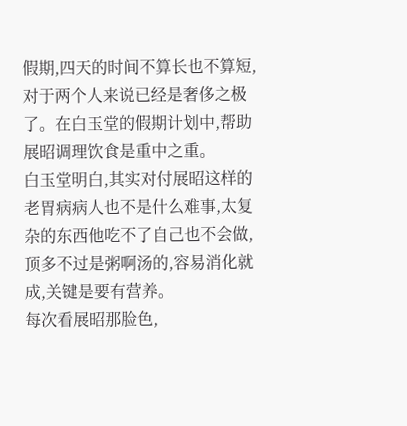假期,四天的时间不算长也不算短,对于两个人来说已经是奢侈之极了。在白玉堂的假期计划中,帮助展昭调理饮食是重中之重。
白玉堂明白,其实对付展昭这样的老胃病病人也不是什么难事,太复杂的东西他吃不了自己也不会做,顶多不过是粥啊汤的,容易消化就成,关键是要有营养。
每次看展昭那脸色,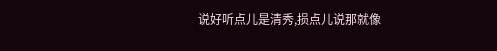说好听点儿是清秀,损点儿说那就像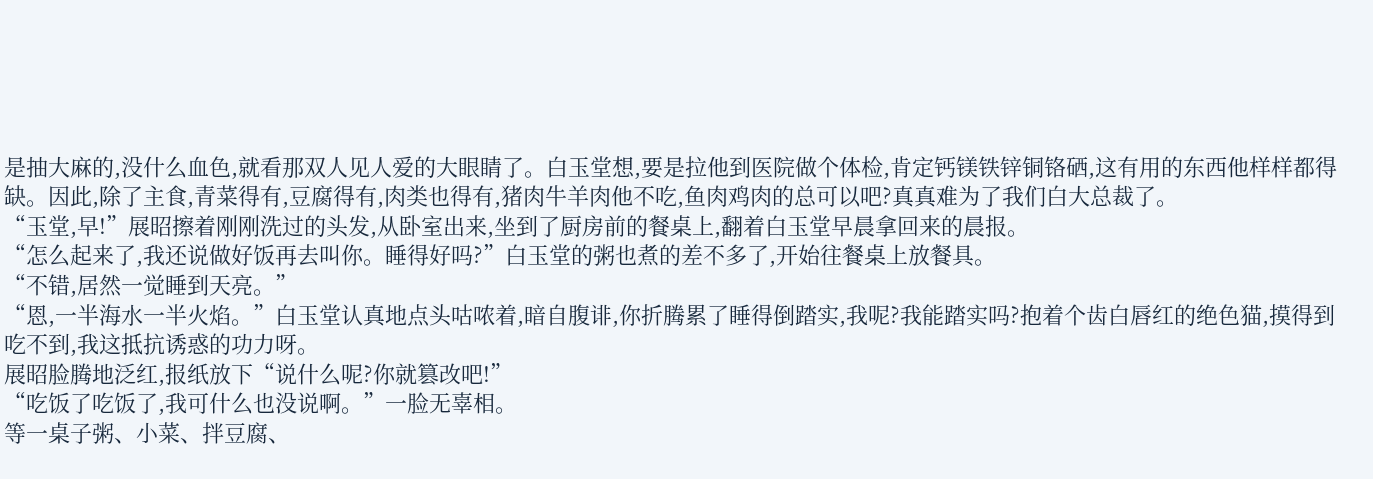是抽大麻的,没什么血色,就看那双人见人爱的大眼睛了。白玉堂想,要是拉他到医院做个体检,肯定钙镁铁锌铜铬硒,这有用的东西他样样都得缺。因此,除了主食,青菜得有,豆腐得有,肉类也得有,猪肉牛羊肉他不吃,鱼肉鸡肉的总可以吧?真真难为了我们白大总裁了。
“玉堂,早!”展昭擦着刚刚洗过的头发,从卧室出来,坐到了厨房前的餐桌上,翻着白玉堂早晨拿回来的晨报。
“怎么起来了,我还说做好饭再去叫你。睡得好吗?”白玉堂的粥也煮的差不多了,开始往餐桌上放餐具。
“不错,居然一觉睡到天亮。”
“恩,一半海水一半火焰。”白玉堂认真地点头咕哝着,暗自腹诽,你折腾累了睡得倒踏实,我呢?我能踏实吗?抱着个齿白唇红的绝色猫,摸得到吃不到,我这抵抗诱惑的功力呀。
展昭脸腾地泛红,报纸放下“说什么呢?你就篡改吧!”
“吃饭了吃饭了,我可什么也没说啊。”一脸无辜相。
等一桌子粥、小菜、拌豆腐、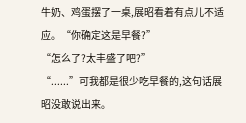牛奶、鸡蛋摆了一桌,展昭看着有点儿不适应。“你确定这是早餐?”
“怎么了?太丰盛了吧?”
“......”可我都是很少吃早餐的,这句话展昭没敢说出来。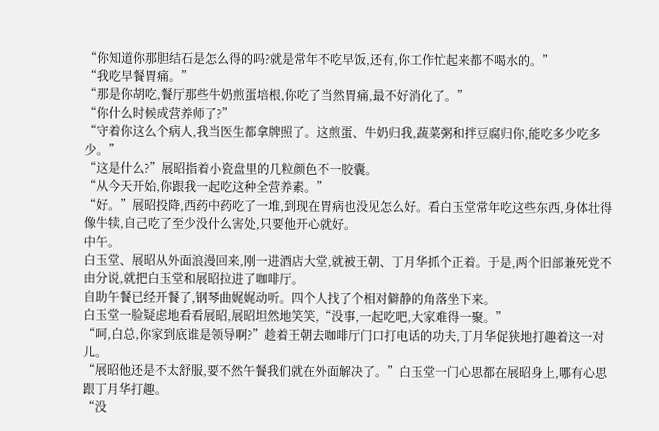“你知道你那胆结石是怎么得的吗?就是常年不吃早饭,还有,你工作忙起来都不喝水的。”
“我吃早餐胃痛。”
“那是你胡吃,餐厅那些牛奶煎蛋培根,你吃了当然胃痛,最不好消化了。”
“你什么时候成营养师了?”
“守着你这么个病人,我当医生都拿牌照了。这煎蛋、牛奶归我,蔬菜粥和拌豆腐归你,能吃多少吃多少。”
“这是什么?”展昭指着小瓷盘里的几粒颜色不一胶囊。
“从今天开始,你跟我一起吃这种全营养素。”
“好。”展昭投降,西药中药吃了一堆,到现在胃病也没见怎么好。看白玉堂常年吃这些东西,身体壮得像牛犊,自己吃了至少没什么害处,只要他开心就好。
中午。
白玉堂、展昭从外面浪漫回来,刚一进酒店大堂,就被王朝、丁月华抓个正着。于是,两个旧部兼死党不由分说,就把白玉堂和展昭拉进了咖啡厅。
自助午餐已经开餐了,钢琴曲娓娓动听。四个人找了个相对僻静的角落坐下来。
白玉堂一脸疑虑地看看展昭,展昭坦然地笑笑,“没事,一起吃吧,大家难得一聚。”
“呵,白总,你家到底谁是领导啊?”趁着王朝去咖啡厅门口打电话的功夫,丁月华促狭地打趣着这一对儿。
“展昭他还是不太舒服,要不然午餐我们就在外面解决了。”白玉堂一门心思都在展昭身上,哪有心思跟丁月华打趣。
“没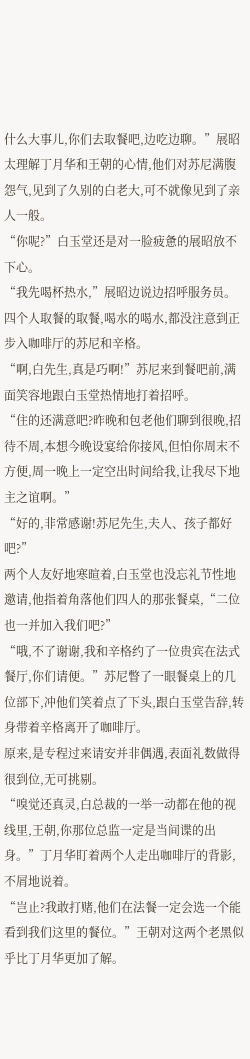什么大事儿,你们去取餐吧,边吃边聊。”展昭太理解丁月华和王朝的心情,他们对苏尼满腹怨气,见到了久别的白老大,可不就像见到了亲人一般。
“你呢?”白玉堂还是对一脸疲惫的展昭放不下心。
“我先喝杯热水,”展昭边说边招呼服务员。
四个人取餐的取餐,喝水的喝水,都没注意到正步入咖啡厅的苏尼和辛格。
“啊,白先生,真是巧啊!”苏尼来到餐吧前,满面笑容地跟白玉堂热情地打着招呼。
“住的还满意吧?昨晚和包老他们聊到很晚,招待不周,本想今晚设宴给你接风,但怕你周末不方便,周一晚上一定空出时间给我,让我尽下地主之谊啊。”
“好的,非常感谢!苏尼先生,夫人、孩子都好吧?”
两个人友好地寒暄着,白玉堂也没忘礼节性地邀请,他指着角落他们四人的那张餐桌,“二位也一并加入我们吧?”
“哦,不了谢谢,我和辛格约了一位贵宾在法式餐厅,你们请便。”苏尼瞥了一眼餐桌上的几位部下,冲他们笑着点了下头,跟白玉堂告辞,转身带着辛格离开了咖啡厅。
原来,是专程过来请安并非偶遇,表面礼数做得很到位,无可挑剔。
“嗅觉还真灵,白总裁的一举一动都在他的视线里,王朝,你那位总监一定是当间谍的出身。”丁月华盯着两个人走出咖啡厅的背影,不屑地说着。
“岂止?我敢打赌,他们在法餐一定会选一个能看到我们这里的餐位。”王朝对这两个老黑似乎比丁月华更加了解。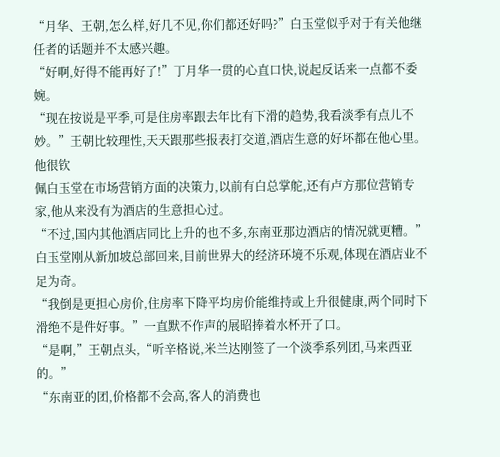“月华、王朝,怎么样,好几不见,你们都还好吗?”白玉堂似乎对于有关他继任者的话题并不太感兴趣。
“好啊,好得不能再好了!”丁月华一贯的心直口快,说起反话来一点都不委婉。
“现在按说是平季,可是住房率跟去年比有下滑的趋势,我看淡季有点儿不妙。”王朝比较理性,天天跟那些报表打交道,酒店生意的好坏都在他心里。他很钦
佩白玉堂在市场营销方面的决策力,以前有白总掌舵,还有卢方那位营销专家,他从来没有为酒店的生意担心过。
“不过,国内其他酒店同比上升的也不多,东南亚那边酒店的情况就更糟。”白玉堂刚从新加坡总部回来,目前世界大的经济环境不乐观,体现在酒店业不足为奇。
“我倒是更担心房价,住房率下降平均房价能维持或上升很健康,两个同时下滑绝不是件好事。”一直默不作声的展昭捧着水杯开了口。
“是啊,”王朝点头,“听辛格说,米兰达刚签了一个淡季系列团,马来西亚的。”
“东南亚的团,价格都不会高,客人的消费也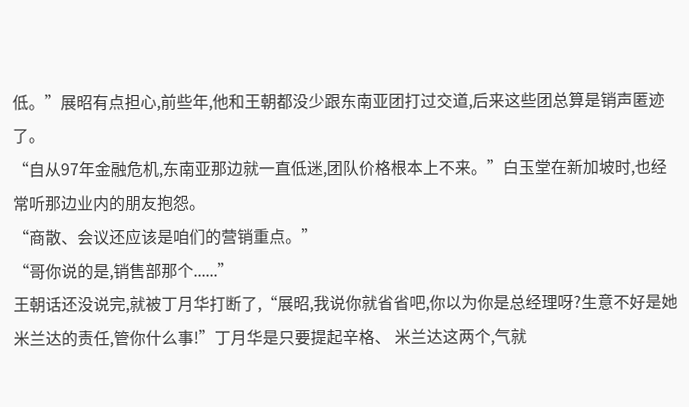低。”展昭有点担心,前些年,他和王朝都没少跟东南亚团打过交道,后来这些团总算是销声匿迹了。
“自从97年金融危机,东南亚那边就一直低迷,团队价格根本上不来。”白玉堂在新加坡时,也经常听那边业内的朋友抱怨。
“商散、会议还应该是咱们的营销重点。”
“哥你说的是,销售部那个......”
王朝话还没说完,就被丁月华打断了,“展昭,我说你就省省吧,你以为你是总经理呀?生意不好是她米兰达的责任,管你什么事!”丁月华是只要提起辛格、 米兰达这两个,气就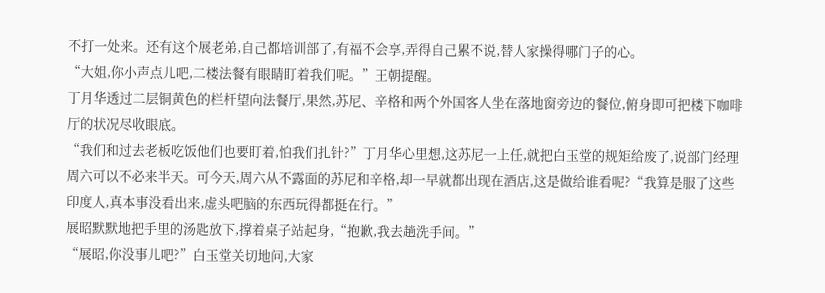不打一处来。还有这个展老弟,自己都培训部了,有福不会享,弄得自己累不说,替人家操得哪门子的心。
“大姐,你小声点儿吧,二楼法餐有眼睛盯着我们呢。”王朝提醒。
丁月华透过二层铜黄色的栏杆望向法餐厅,果然,苏尼、辛格和两个外国客人坐在落地窗旁边的餐位,俯身即可把楼下咖啡厅的状况尽收眼底。
“我们和过去老板吃饭他们也要盯着,怕我们扎针?”丁月华心里想,这苏尼一上任,就把白玉堂的规矩给废了,说部门经理周六可以不必来半天。可今天,周六从不露面的苏尼和辛格,却一早就都出现在酒店,这是做给谁看呢?“我算是服了这些印度人,真本事没看出来,虚头吧脑的东西玩得都挺在行。”
展昭默默地把手里的汤匙放下,撑着桌子站起身,“抱歉,我去趟洗手间。”
“展昭,你没事儿吧?”白玉堂关切地问,大家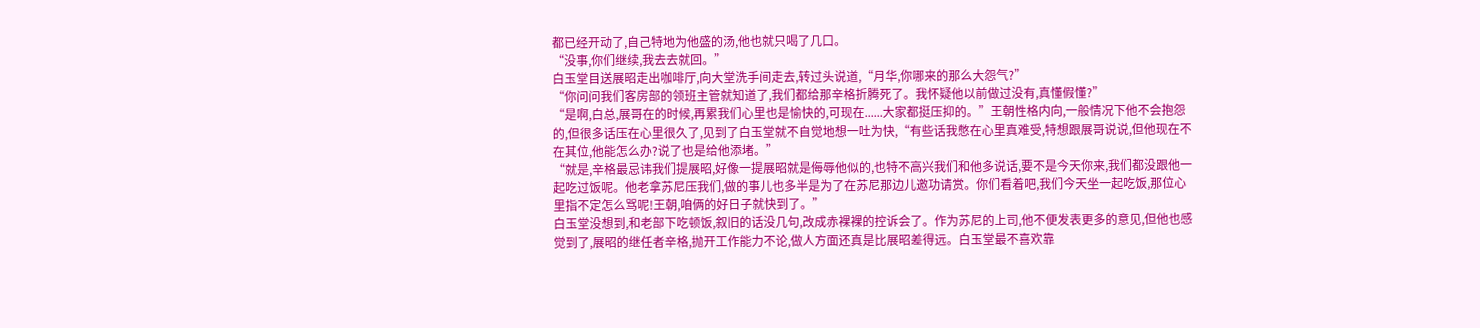都已经开动了,自己特地为他盛的汤,他也就只喝了几口。
“没事,你们继续,我去去就回。”
白玉堂目送展昭走出咖啡厅,向大堂洗手间走去,转过头说道,“月华,你哪来的那么大怨气?”
“你问问我们客房部的领班主管就知道了,我们都给那辛格折腾死了。我怀疑他以前做过没有,真懂假懂?”
“是啊,白总,展哥在的时候,再累我们心里也是愉快的,可现在......大家都挺压抑的。”王朝性格内向,一般情况下他不会抱怨的,但很多话压在心里很久了,见到了白玉堂就不自觉地想一吐为快,“有些话我憋在心里真难受,特想跟展哥说说,但他现在不在其位,他能怎么办?说了也是给他添堵。”
“就是,辛格最忌讳我们提展昭,好像一提展昭就是侮辱他似的,也特不高兴我们和他多说话,要不是今天你来,我们都没跟他一起吃过饭呢。他老拿苏尼压我们,做的事儿也多半是为了在苏尼那边儿邀功请赏。你们看着吧,我们今天坐一起吃饭,那位心里指不定怎么骂呢!王朝,咱俩的好日子就快到了。”
白玉堂没想到,和老部下吃顿饭,叙旧的话没几句,改成赤裸裸的控诉会了。作为苏尼的上司,他不便发表更多的意见,但他也感觉到了,展昭的继任者辛格,抛开工作能力不论,做人方面还真是比展昭差得远。白玉堂最不喜欢靠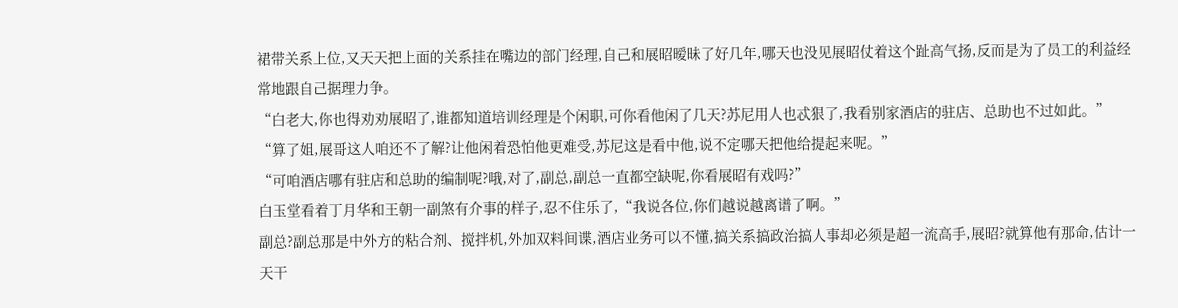裙带关系上位,又天天把上面的关系挂在嘴边的部门经理,自己和展昭暧昧了好几年,哪天也没见展昭仗着这个趾高气扬,反而是为了员工的利益经常地跟自己据理力争。
“白老大,你也得劝劝展昭了,谁都知道培训经理是个闲职,可你看他闲了几天?苏尼用人也忒狠了,我看别家酒店的驻店、总助也不过如此。”
“算了姐,展哥这人咱还不了解?让他闲着恐怕他更难受,苏尼这是看中他,说不定哪天把他给提起来呢。”
“可咱酒店哪有驻店和总助的编制呢?哦,对了,副总,副总一直都空缺呢,你看展昭有戏吗?”
白玉堂看着丁月华和王朝一副煞有介事的样子,忍不住乐了,“我说各位,你们越说越离谱了啊。”
副总?副总那是中外方的粘合剂、搅拌机,外加双料间谍,酒店业务可以不懂,搞关系搞政治搞人事却必须是超一流高手,展昭?就算他有那命,估计一天干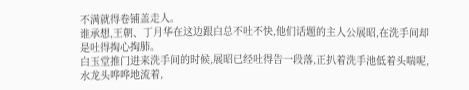不满就得卷铺盖走人。
谁承想,王朝、丁月华在这边跟白总不吐不快,他们话题的主人公展昭,在洗手间却是吐得掏心掏肺。
白玉堂推门进来洗手间的时候,展昭已经吐得告一段落,正扒着洗手池低着头喘呢,水龙头哗哗地流着,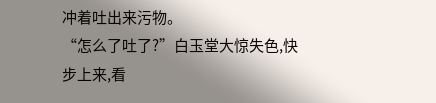冲着吐出来污物。
“怎么了吐了?”白玉堂大惊失色,快步上来,看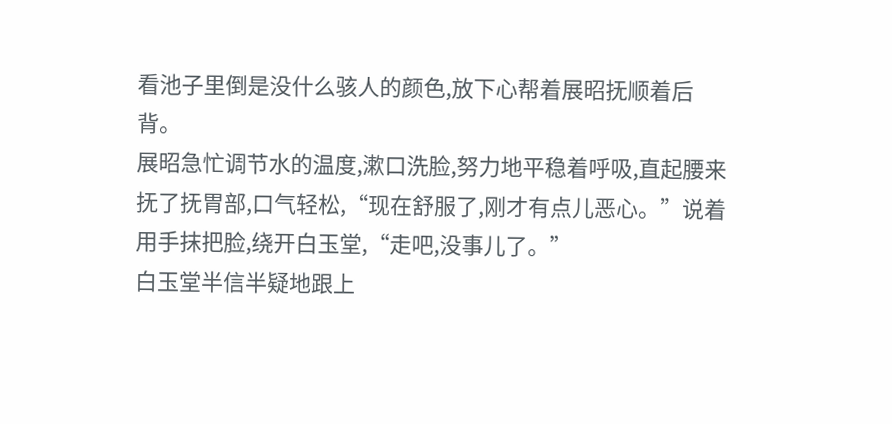看池子里倒是没什么骇人的颜色,放下心帮着展昭抚顺着后背。
展昭急忙调节水的温度,漱口洗脸,努力地平稳着呼吸,直起腰来抚了抚胃部,口气轻松,“现在舒服了,刚才有点儿恶心。”说着用手抹把脸,绕开白玉堂,“走吧,没事儿了。”
白玉堂半信半疑地跟上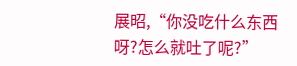展昭,“你没吃什么东西呀?怎么就吐了呢?”